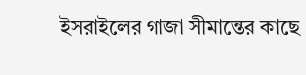ইসরাইলের গাজা সীমান্তের কাছে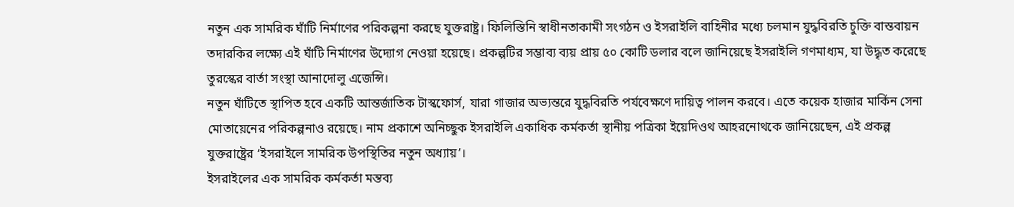নতুন এক সামরিক ঘাঁটি নির্মাণের পরিকল্পনা করছে যুক্তরাষ্ট্র। ফিলিস্তিনি স্বাধীনতাকামী সংগঠন ও ইসরাইলি বাহিনীর মধ্যে চলমান যুদ্ধবিরতি চুক্তি বাস্তবায়ন তদারকির লক্ষ্যে এই ঘাঁটি নির্মাণের উদ্যোগ নেওয়া হয়েছে। প্রকল্পটির সম্ভাব্য ব্যয় প্রায় ৫০ কোটি ডলার বলে জানিয়েছে ইসরাইলি গণমাধ্যম, যা উদ্ধৃত করেছে তুরস্কের বার্তা সংস্থা আনাদোলু এজেন্সি।
নতুন ঘাঁটিতে স্থাপিত হবে একটি আন্তর্জাতিক টাস্কফোর্স, যারা গাজার অভ্যন্তরে যুদ্ধবিরতি পর্যবেক্ষণে দায়িত্ব পালন করবে। এতে কয়েক হাজার মার্কিন সেনা মোতায়েনের পরিকল্পনাও রয়েছে। নাম প্রকাশে অনিচ্ছুক ইসরাইলি একাধিক কর্মকর্তা স্থানীয় পত্রিকা ইয়েদিওথ আহরনোথকে জানিয়েছেন, এই প্রকল্প যুক্তরাষ্ট্রের ‘ইসরাইলে সামরিক উপস্থিতির নতুন অধ্যায়’।
ইসরাইলের এক সামরিক কর্মকর্তা মন্তব্য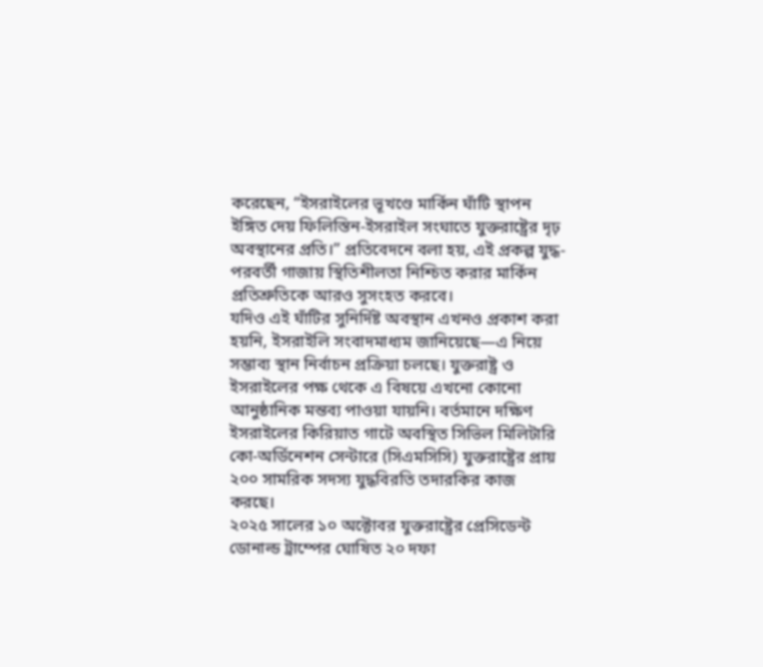করেছেন, “ইসরাইলের ভূখণ্ডে মার্কিন ঘাঁটি স্থাপন ইঙ্গিত দেয় ফিলিস্তিন-ইসরাইল সংঘাতে যুক্তরাষ্ট্রের দৃঢ় অবস্থানের প্রতি।” প্রতিবেদনে বলা হয়, এই প্রকল্প যুদ্ধ-পরবর্তী গাজায় স্থিতিশীলতা নিশ্চিত করার মার্কিন প্রতিশ্রুতিকে আরও সুসংহত করবে।
যদিও এই ঘাঁটির সুনির্দিষ্ট অবস্থান এখনও প্রকাশ করা হয়নি, ইসরাইলি সংবাদমাধ্যম জানিয়েছে—এ নিয়ে সম্ভাব্য স্থান নির্বাচন প্রক্রিয়া চলছে। যুক্তরাষ্ট্র ও ইসরাইলের পক্ষ থেকে এ বিষয়ে এখনো কোনো আনুষ্ঠানিক মন্তব্য পাওয়া যায়নি। বর্তমানে দক্ষিণ ইসরাইলের কিরিয়াত গাটে অবস্থিত সিভিল মিলিটারি কো-অর্ডিনেশন সেন্টারে (সিএমসিসি) যুক্তরাষ্ট্রের প্রায় ২০০ সামরিক সদস্য যুদ্ধবিরতি তদারকির কাজ করছে।
২০২৫ সালের ১০ অক্টোবর যুক্তরাষ্ট্রের প্রেসিডেন্ট ডোনাল্ড ট্রাম্পের ঘোষিত ২০ দফা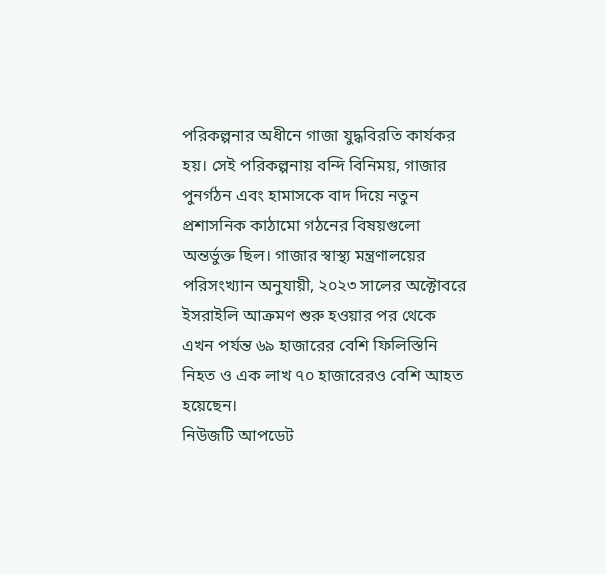পরিকল্পনার অধীনে গাজা যুদ্ধবিরতি কার্যকর হয়। সেই পরিকল্পনায় বন্দি বিনিময়, গাজার পুনর্গঠন এবং হামাসকে বাদ দিয়ে নতুন প্রশাসনিক কাঠামো গঠনের বিষয়গুলো অন্তর্ভুক্ত ছিল। গাজার স্বাস্থ্য মন্ত্রণালয়ের পরিসংখ্যান অনুযায়ী, ২০২৩ সালের অক্টোবরে ইসরাইলি আক্রমণ শুরু হওয়ার পর থেকে এখন পর্যন্ত ৬৯ হাজারের বেশি ফিলিস্তিনি নিহত ও এক লাখ ৭০ হাজারেরও বেশি আহত হয়েছেন।
নিউজটি আপডেট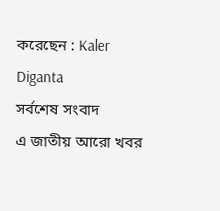করেছেন : Kaler Diganta
সর্বশেষ সংবাদ
এ জাতীয় আরো খবর